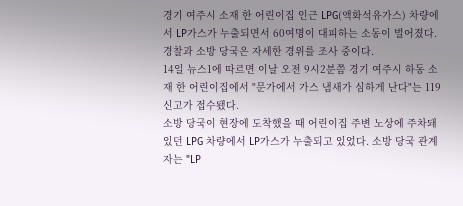경기 여주시 소재 한 어린이집 인근 LPG(액화석유가스) 차량에서 LP가스가 누출되면서 60여명이 대피하는 소동이 벌어졌다. 경찰과 소방 당국은 자세한 경위를 조사 중이다.
14일 뉴스1에 따르면 이날 오전 9시2분쯤 경기 여주시 하동 소재 한 어린이집에서 "문가에서 가스 냄새가 심하게 난다"는 119 신고가 접수됐다.
소방 당국이 현장에 도착했을 때 어린이집 주변 노상에 주차돼 있던 LPG 차량에서 LP가스가 누출되고 있었다. 소방 당국 관계자는 "LP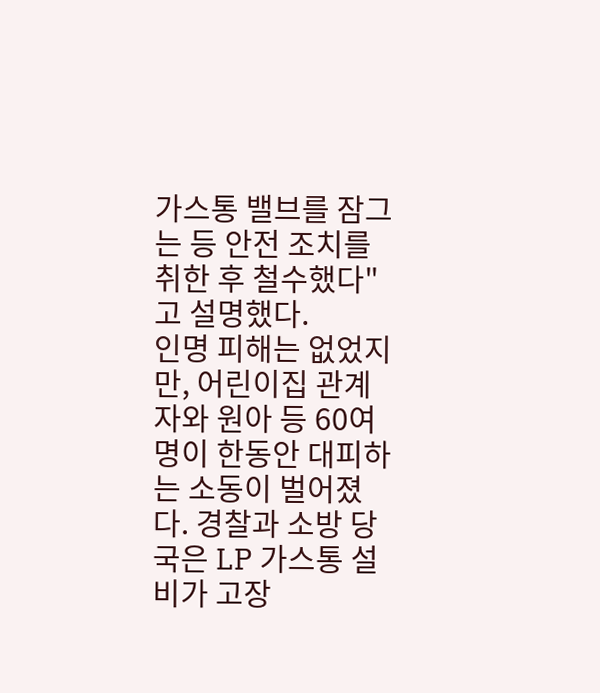가스통 밸브를 잠그는 등 안전 조치를 취한 후 철수했다"고 설명했다.
인명 피해는 없었지만, 어린이집 관계자와 원아 등 60여 명이 한동안 대피하는 소동이 벌어졌다. 경찰과 소방 당국은 LP 가스통 설비가 고장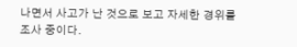나면서 사고가 난 것으로 보고 자세한 경위를 조사 중이다.